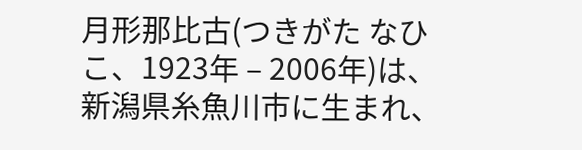月形那比古(つきがた なひこ、1923年 – 2006年)は、新潟県糸魚川市に生まれ、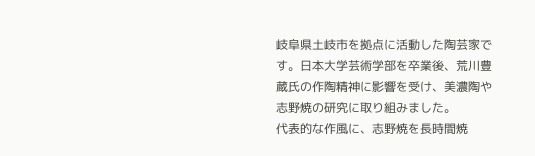岐阜県土岐市を拠点に活動した陶芸家です。日本大学芸術学部を卒業後、荒川豊蔵氏の作陶精神に影響を受け、美濃陶や志野焼の研究に取り組みました。
代表的な作風に、志野焼を長時間焼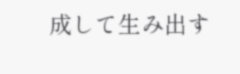成して生み出す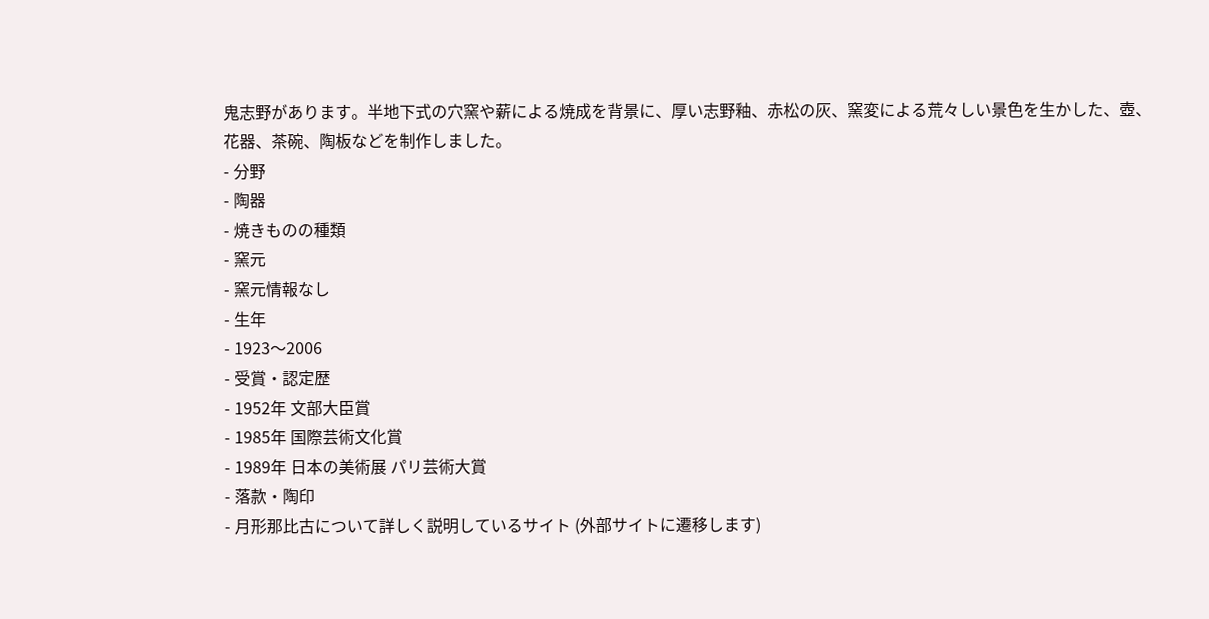鬼志野があります。半地下式の穴窯や薪による焼成を背景に、厚い志野釉、赤松の灰、窯変による荒々しい景色を生かした、壺、花器、茶碗、陶板などを制作しました。
- 分野
- 陶器
- 焼きものの種類
- 窯元
- 窯元情報なし
- 生年
- 1923〜2006
- 受賞・認定歴
- 1952年 文部大臣賞
- 1985年 国際芸術文化賞
- 1989年 日本の美術展 パリ芸術大賞
- 落款・陶印
- 月形那比古について詳しく説明しているサイト (外部サイトに遷移します)